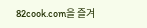82cook.com을 즐겨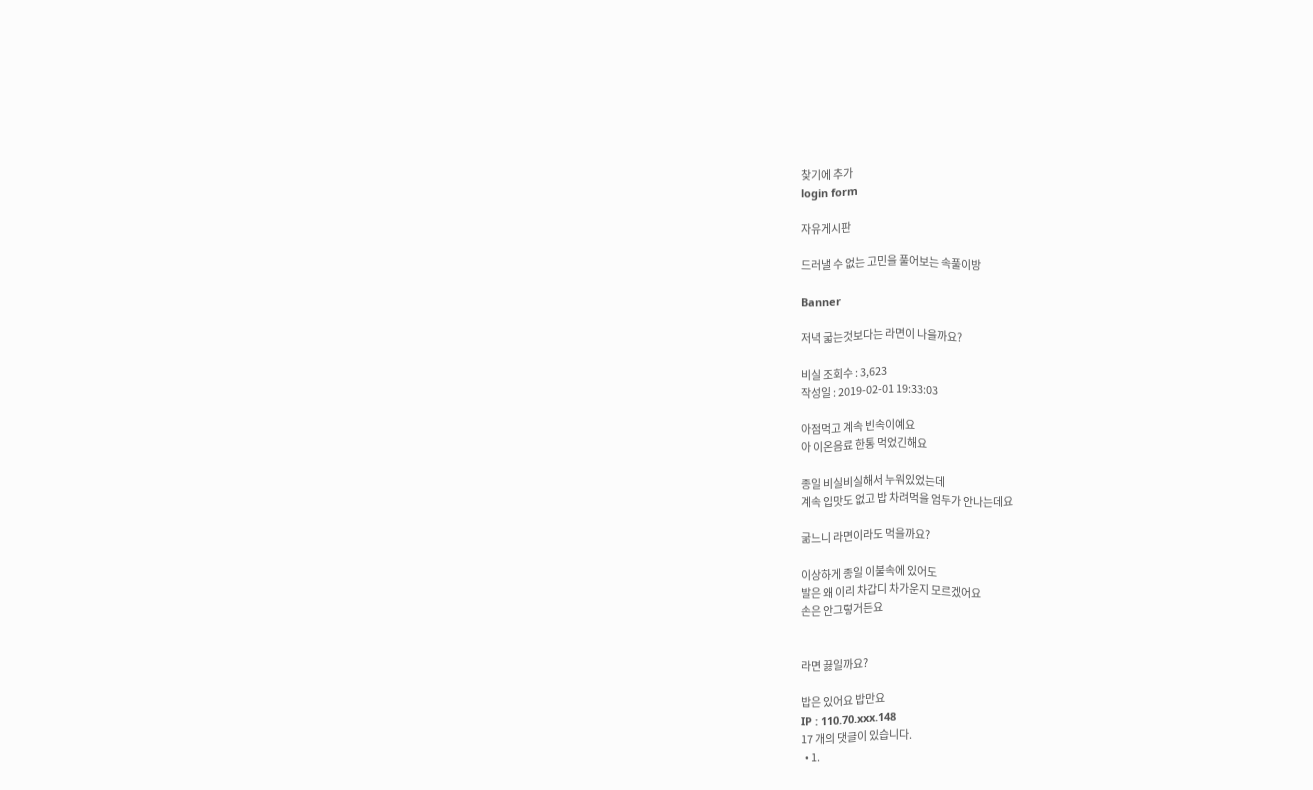찾기에 추가
login form

자유게시판

드러낼 수 없는 고민을 풀어보는 속풀이방

Banner

저녁 굷는것보다는 라면이 나을까요?

비실 조회수 : 3,623
작성일 : 2019-02-01 19:33:03

아점먹고 계속 빈속이예요
아 이온음료 한통 먹었긴해요

종일 비실비실해서 누워있었는데
계속 입맛도 없고 밥 차려먹을 엄두가 안나는데요

굶느니 라면이라도 먹을까요?

이상하게 종일 이불속에 있어도
발은 왜 이리 차갑디 차가운지 모르겠어요
손은 안그렇거든요


라면 끓일까요?

밥은 있어요 밥만요
IP : 110.70.xxx.148
17 개의 댓글이 있습니다.
  • 1.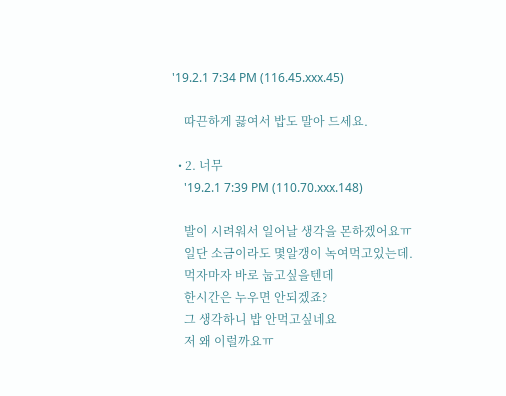'19.2.1 7:34 PM (116.45.xxx.45)

    따끈하게 끓여서 밥도 말아 드세요.

  • 2. 너무
    '19.2.1 7:39 PM (110.70.xxx.148)

    발이 시려워서 일어날 생각을 몬하겠어요ㅠ
    일단 소금이라도 몇알갱이 녹여먹고있는데.
    먹자마자 바로 눕고싶을텐데
    한시간은 누우면 안되겠죠?
    그 생각하니 밥 안먹고싶네요
    저 왜 이럴까요ㅠ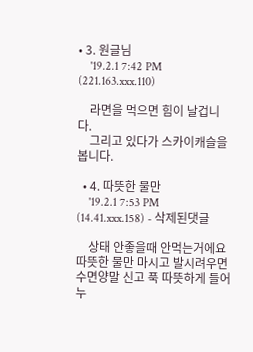• 3. 원글님
    '19.2.1 7:42 PM (221.163.xxx.110)

    라면을 먹으면 힘이 날겁니다.
    그리고 있다가 스카이캐슬을 봅니다.

  • 4. 따뜻한 물만
    '19.2.1 7:53 PM (14.41.xxx.158) - 삭제된댓글

    상태 안좋을때 안먹는거에요 따뜻한 물만 마시고 발시려우면 수면양말 신고 푹 따뜻하게 들어누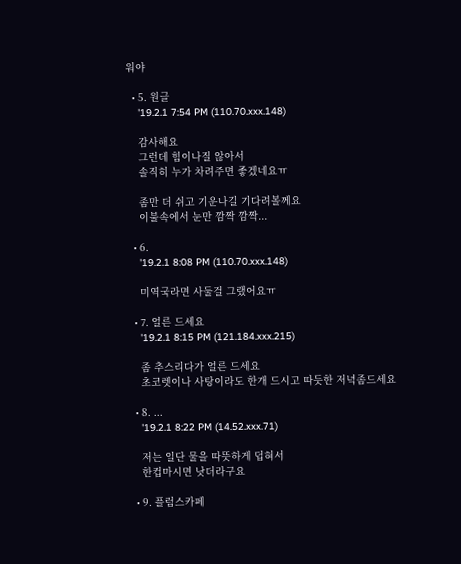워야

  • 5. 원글
    '19.2.1 7:54 PM (110.70.xxx.148)

    감사해요
    그런데 힘이나질 않아서
    솔직히 누가 차려주면 좋겠네요ㅠ

    좀만 더 쉬고 기운나길 기다려볼께요
    이불속에서 눈만 깜짝 깜짝...

  • 6.
    '19.2.1 8:08 PM (110.70.xxx.148)

    미역국라면 사둘걸 그랬어요ㅠ

  • 7. 얼른 드세요
    '19.2.1 8:15 PM (121.184.xxx.215)

    좀 추스리다가 얼른 드세요
    초코렛이나 사탕이라도 한개 드시고 따듯한 저녁좀드세요

  • 8. ...
    '19.2.1 8:22 PM (14.52.xxx.71)

    저는 일단 물을 따뜻하게 덥혀서
    한컵마시면 낫더라구요

  • 9. 플럼스카페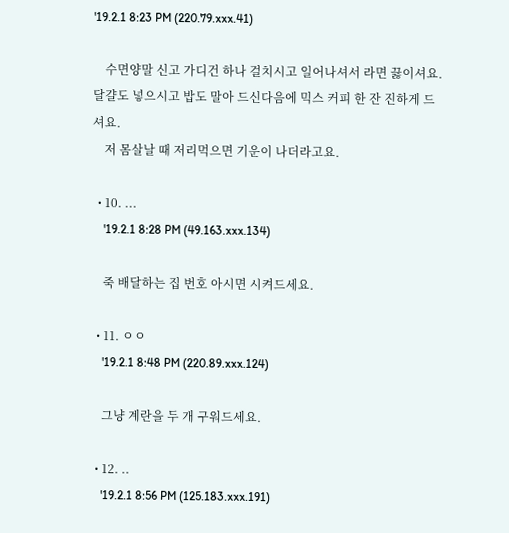'19.2.1 8:23 PM (220.79.xxx.41)

    수면양말 신고 가디건 하나 걸치시고 일어나셔서 라면 끓이셔요. 달걀도 넣으시고 밥도 말아 드신다음에 믹스 커피 한 잔 진하게 드셔요.
    저 몸살날 때 저리먹으면 기운이 나더라고요.

  • 10. ...
    '19.2.1 8:28 PM (49.163.xxx.134)

    죽 배달하는 집 번호 아시면 시켜드세요.

  • 11. ㅇㅇ
    '19.2.1 8:48 PM (220.89.xxx.124)

    그냥 계란을 두 개 구워드세요.

  • 12. ..
    '19.2.1 8:56 PM (125.183.xxx.191)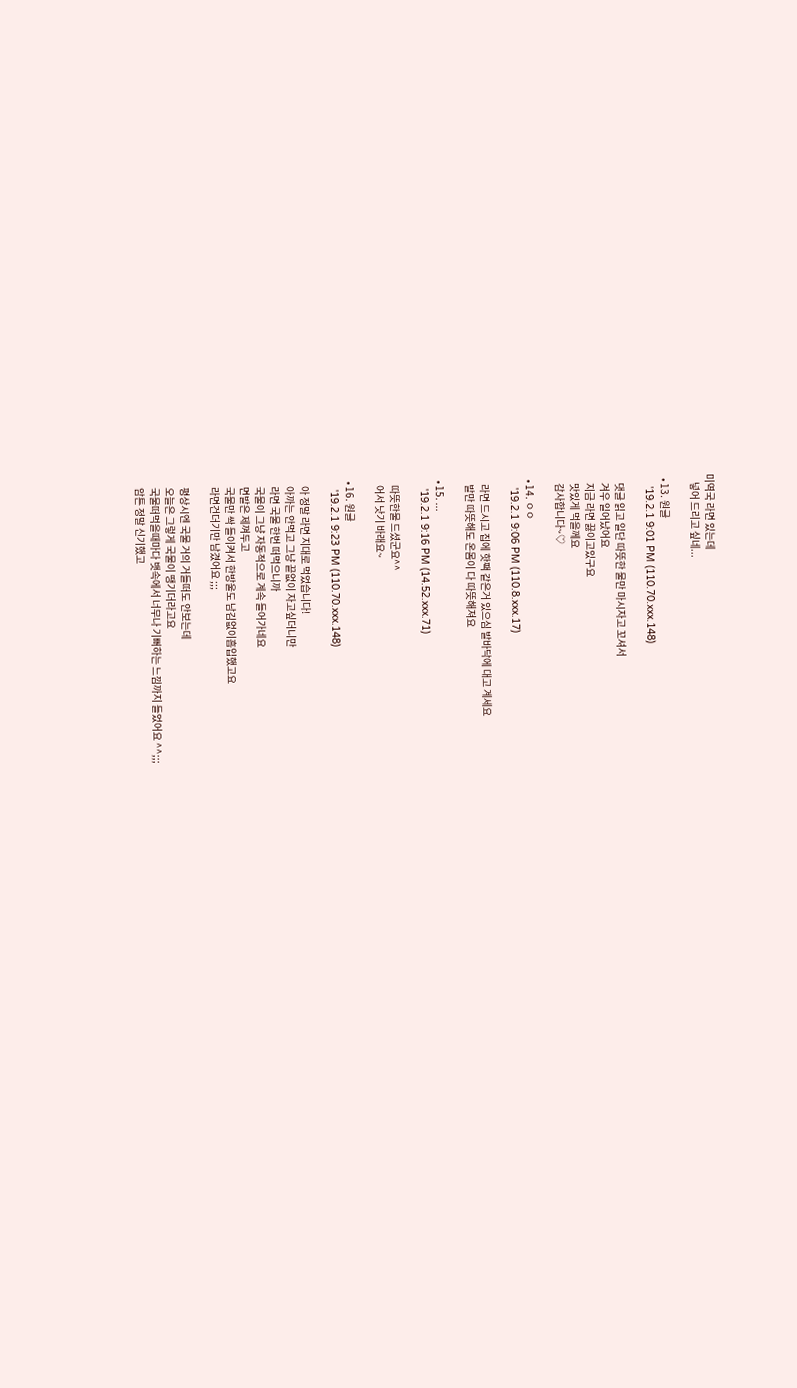미역국 라면 있는데
    넣어 드리고 싶네...

  • 13. 원글
    '19.2.1 9:01 PM (110.70.xxx.148)

    댓글 읽고 일단 따뜻한 물만 마시자고 꼬셔서
    겨우 일어났어요
    지금 라면 끓이고있구요
    맛있게 먹을께요
    감사합니다~♡

  • 14. ㅇㅇ
    '19.2.1 9:06 PM (110.8.xxx.17)

    라면 드시고 집에 핫팩 같은거 있으심 발바닥에 대고 계세요
    발만 따뜻해도 온몸이 다 따뜻해져요

  • 15. ...
    '19.2.1 9:16 PM (14.52.xxx.71)

    따뜻한물 드셨군요^^
    어서 낫기 바래요~

  • 16. 원글
    '19.2.1 9:23 PM (110.70.xxx.148)

    아 정말 라면 지대로 먹었습니다!
    아까는 안먹고 그냥 끝없이 자고싶더니만
    라면 국물 한번 떠먹으니까
    국물이 그냥 자동적으로 계속 들어가네요
    면발은 제껴두고
    국물만 싹 들이켜서 한방울도 남김없이흡입했고요
    라면건더기만 남겼어요 ;;;

    평상시엔 국물 거의 거들떠도 안보는데
    오늘은 그렇게 국물이 땡기더라고요
    국물떠먹을때마다 뱃속에서 너무나 기뻐하는 느낌까지 들었어요 ^^;;;
    암튼 정말 신기했고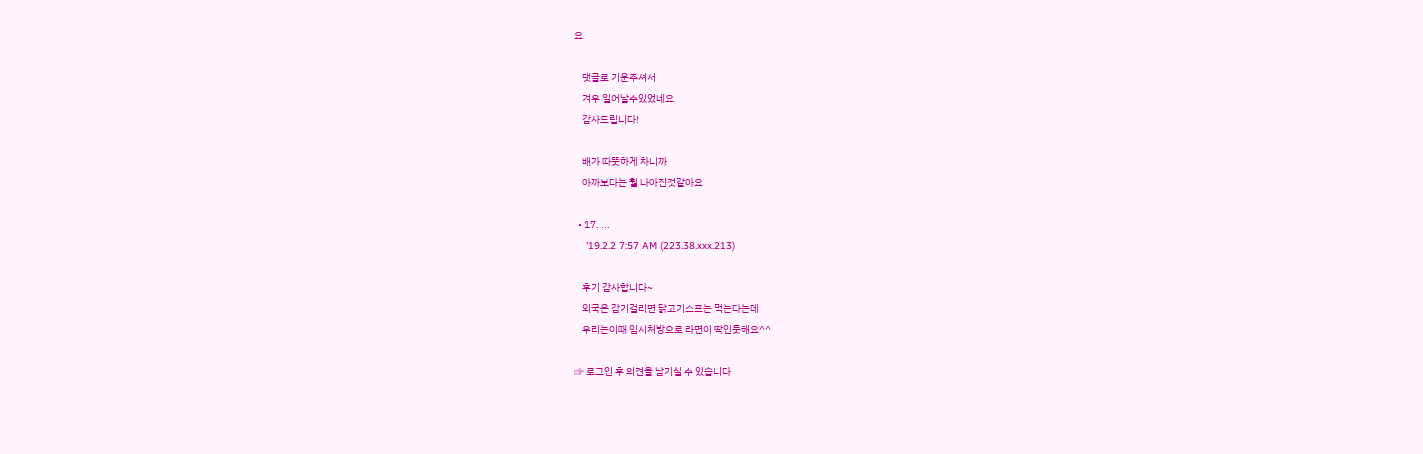요

    댓글로 기운주셔서
    겨우 일어날수있었네요
    감사드립니다!

    배가 따뜻하게 차니까
    아까보다는 훨 나아진것같아요

  • 17. ...
    '19.2.2 7:57 AM (223.38.xxx.213)

    후기 감사합니다~
    외국은 감기걸리면 닭고기스프는 먹는다는데
    우리는이때 임시처방으로 라면이 딱인듯해요^^

☞ 로그인 후 의견을 남기실 수 있습니다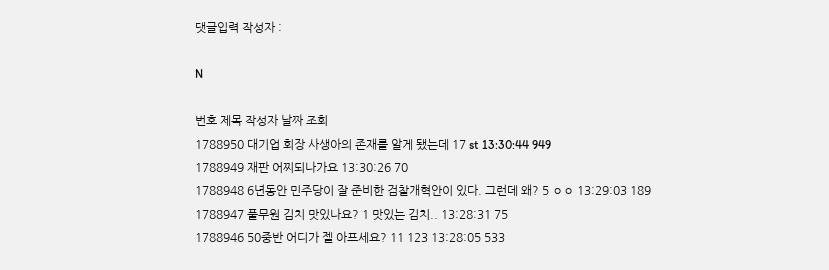댓글입력 작성자 :

N

번호 제목 작성자 날짜 조회
1788950 대기업 회장 사생아의 존재를 알게 됐는데 17 st 13:30:44 949
1788949 재판 어찌되나가요 13:30:26 70
1788948 6년동안 민주당이 잘 준비한 검찰개혁안이 있다. 그런데 왜? 5 ㅇㅇ 13:29:03 189
1788947 풀무원 김치 맛있나요? 1 맛있는 김치.. 13:28:31 75
1788946 50중반 어디가 젤 아프세요? 11 123 13:28:05 533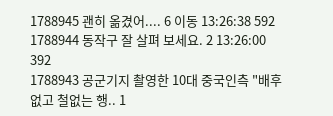1788945 괜히 옮겼어.... 6 이동 13:26:38 592
1788944 동작구 잘 살펴 보세요. 2 13:26:00 392
1788943 공군기지 촬영한 10대 중국인측 "배후 없고 철없는 행.. 1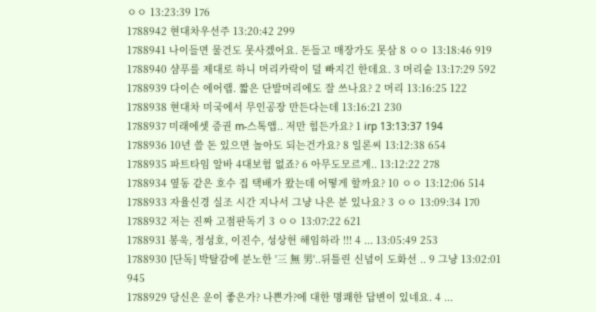ㅇㅇ 13:23:39 176
1788942 현대차우선주 13:20:42 299
1788941 나이들면 물건도 못사겠어요. 돈들고 매장가도 못삼 8 ㅇㅇ 13:18:46 919
1788940 샴푸를 제대로 하니 머리카락이 덜 빠지긴 한데요. 3 머리숱 13:17:29 592
1788939 다이슨 에어랩. 짧은 단발머리에도 잘 쓰나요? 2 머리 13:16:25 122
1788938 현대차 미국에서 무인공장 만든다는데 13:16:21 230
1788937 미래에셋 증권 m-스톡앱.. 저만 힘든가요? 1 irp 13:13:37 194
1788936 10년 쓸 돈 있으면 놀아도 되는건가요? 8 일론씨 13:12:38 654
1788935 파트타임 알바 4대보험 없죠? 6 아무도모르게.. 13:12:22 278
1788934 옆동 같은 호수 집 택배가 왔는데 어떻게 할까요? 10 ㅇㅇ 13:12:06 514
1788933 자율신경 실조 시간 지나서 그냥 나은 분 있나요? 3 ㅇㅇ 13:09:34 170
1788932 저는 진짜 고점판독기 3 ㅇㅇ 13:07:22 621
1788931 봉욱, 정성호, 이진수, 성상헌 해임하라 !!! 4 ... 13:05:49 253
1788930 [단독] 박탈감에 분노한 '三 無 男'..뒤틀린 신념이 도화선 .. 9 그냥 13:02:01 945
1788929 당신은 운이 좋은가? 나쁜가?에 대한 명쾌한 답변이 있네요. 4 ...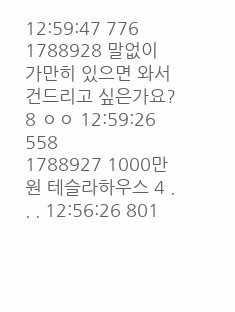12:59:47 776
1788928 말없이 가만히 있으면 와서 건드리고 싶은가요? 8 ㅇㅇ 12:59:26 558
1788927 1000만원 테슬라하우스 4 . . . 12:56:26 801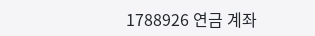1788926 연금 계좌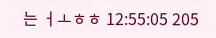는 ㅓㅗㅎㅎ 12:55:05 205